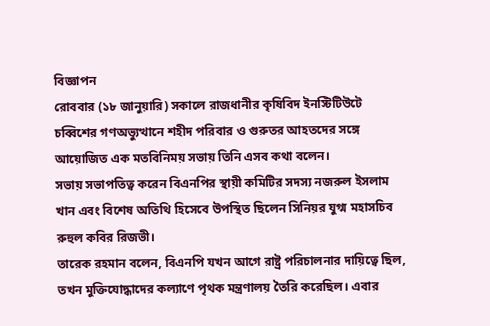বিজ্ঞাপন
রোববার (১৮ জানুয়ারি) সকালে রাজধানীর কৃষিবিদ ইনস্টিটিউটে চব্বিশের গণঅভ্যুত্থানে শহীদ পরিবার ও গুরুতর আহতদের সঙ্গে আয়োজিত এক মতবিনিময় সভায় তিনি এসব কথা বলেন।
সভায় সভাপতিত্ব করেন বিএনপির স্থায়ী কমিটির সদস্য নজরুল ইসলাম খান এবং বিশেষ অতিথি হিসেবে উপস্থিত ছিলেন সিনিয়র যুগ্ম মহাসচিব রুহুল কবির রিজভী।
তারেক রহমান বলেন, বিএনপি যখন আগে রাষ্ট্র পরিচালনার দায়িত্বে ছিল, তখন মুক্তিযোদ্ধাদের কল্যাণে পৃথক মন্ত্রণালয় তৈরি করেছিল। এবার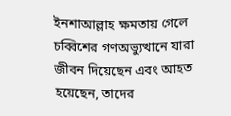ইনশাআল্লাহ ক্ষমতায় গেলে চব্বিশের গণঅভ্যুত্থানে যারা জীবন দিয়েছেন এবং আহত হয়েছেন, তাদের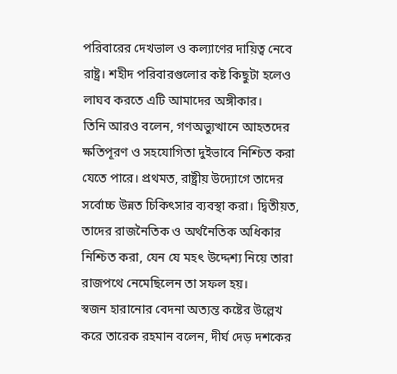পরিবারের দেখভাল ও কল্যাণের দায়িত্ব নেবে রাষ্ট্র। শহীদ পরিবারগুলোর কষ্ট কিছুটা হলেও লাঘব করতে এটি আমাদের অঙ্গীকার।
তিনি আরও বলেন, গণঅভ্যুত্থানে আহতদের ক্ষতিপূরণ ও সহযোগিতা দুইভাবে নিশ্চিত করা যেতে পারে। প্রথমত, রাষ্ট্রীয় উদ্যোগে তাদের সর্বোচ্চ উন্নত চিকিৎসার ব্যবস্থা করা। দ্বিতীয়ত, তাদের রাজনৈতিক ও অর্থনৈতিক অধিকার নিশ্চিত করা, যেন যে মহৎ উদ্দেশ্য নিয়ে তারা রাজপথে নেমেছিলেন তা সফল হয়।
স্বজন হারানোর বেদনা অত্যন্ত কষ্টের উল্লেখ করে তারেক রহমান বলেন, দীর্ঘ দেড় দশকের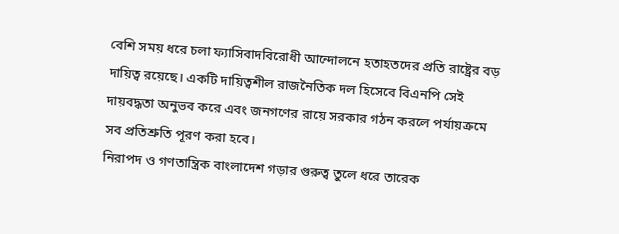বেশি সময় ধরে চলা ফ্যাসিবাদবিরোধী আন্দোলনে হতাহতদের প্রতি রাষ্ট্রের বড় দায়িত্ব রয়েছে। একটি দায়িত্বশীল রাজনৈতিক দল হিসেবে বিএনপি সেই দায়বদ্ধতা অনুভব করে এবং জনগণের রায়ে সরকার গঠন করলে পর্যায়ক্রমে সব প্রতিশ্রুতি পূরণ করা হবে।
নিরাপদ ও গণতান্ত্রিক বাংলাদেশ গড়ার গুরুত্ব তুলে ধরে তারেক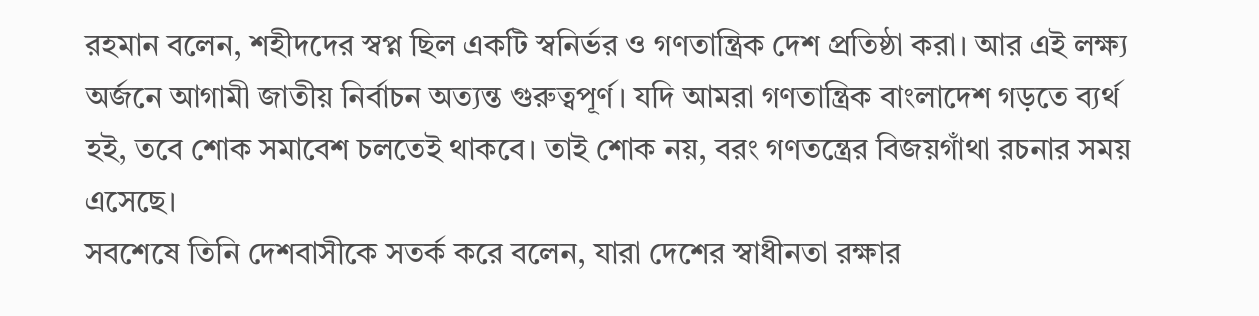রহমান বলেন, শহীদদের স্বপ্ন ছিল একটি স্বনির্ভর ও গণতান্ত্রিক দেশ প্রতিষ্ঠা করা। আর এই লক্ষ্য অর্জনে আগামী জাতীয় নির্বাচন অত্যন্ত গুরুত্বপূর্ণ। যদি আমরা গণতান্ত্রিক বাংলাদেশ গড়তে ব্যর্থ হই, তবে শোক সমাবেশ চলতেই থাকবে। তাই শোক নয়, বরং গণতন্ত্রের বিজয়গাঁথা রচনার সময় এসেছে।
সবশেষে তিনি দেশবাসীকে সতর্ক করে বলেন, যারা দেশের স্বাধীনতা রক্ষার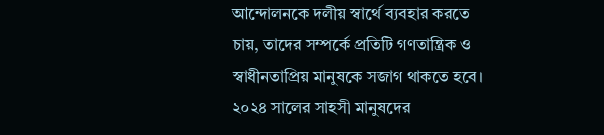আন্দোলনকে দলীয় স্বার্থে ব্যবহার করতে চায়, তাদের সম্পর্কে প্রতিটি গণতান্ত্রিক ও স্বাধীনতাপ্রিয় মানুষকে সজাগ থাকতে হবে। ২০২৪ সালের সাহসী মানুষদের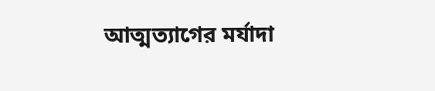আত্মত্যাগের মর্যাদা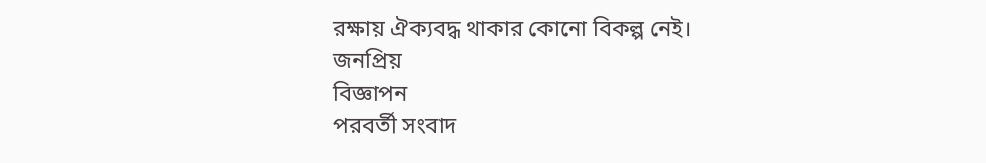রক্ষায় ঐক্যবদ্ধ থাকার কোনো বিকল্প নেই।
জনপ্রিয়
বিজ্ঞাপন
পরবর্তী সংবাদ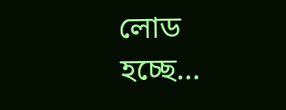লোড হচ্ছে...